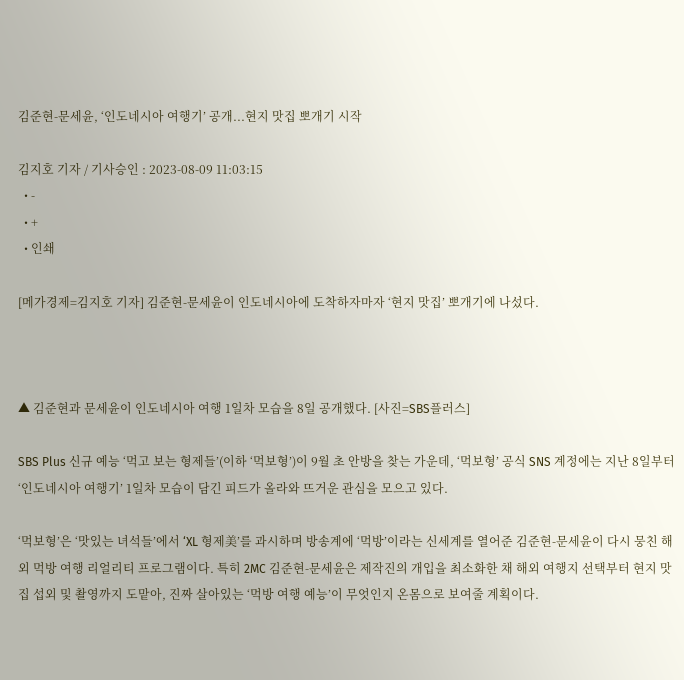김준현-문세윤, ‘인도네시아 여행기’ 공개...현지 맛집 뽀개기 시작

김지호 기자 / 기사승인 : 2023-08-09 11:03:15
  • -
  • +
  • 인쇄

[메가경제=김지호 기자] 김준현-문세윤이 인도네시아에 도착하자마자 ‘현지 맛집’ 뽀개기에 나섰다.



▲ 김준현과 문세윤이 인도네시아 여행 1일차 모습을 8일 공개했다. [사진=SBS플러스]

SBS Plus 신규 예능 ‘먹고 보는 형제들’(이하 ‘먹보형’)이 9월 초 안방을 찾는 가운데, ‘먹보형’ 공식 SNS 계정에는 지난 8일부터 ‘인도네시아 여행기’ 1일차 모습이 담긴 피드가 올라와 뜨거운 관심을 모으고 있다.

‘먹보형’은 ‘맛있는 녀석들’에서 ‘XL 형제美’를 과시하며 방송계에 ‘먹방’이라는 신세계를 열어준 김준현-문세윤이 다시 뭉친 해외 먹방 여행 리얼리티 프로그램이다. 특히 2MC 김준현-문세윤은 제작진의 개입을 최소화한 채 해외 여행지 선택부터 현지 맛집 섭외 및 촬영까지 도맡아, 진짜 살아있는 ‘먹방 여행 예능’이 무엇인지 온몸으로 보여줄 계획이다.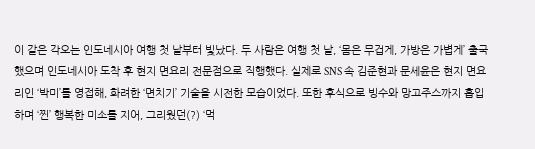이 같은 각오는 인도네시아 여행 첫 날부터 빛났다. 두 사람은 여행 첫 날, ‘몸은 무겁게, 가방은 가볍게’ 출국했으며 인도네시아 도착 후 현지 면요리 전문점으로 직행했다. 실제로 SNS 속 김준현과 문세윤은 현지 면요리인 ‘박미’를 영접해, 화려한 ‘면치기’ 기술을 시전한 모습이었다. 또한 후식으로 빙수와 망고주스까지 흡입하며 ‘찐’ 행복한 미소를 지어, 그리웠던(?) ‘먹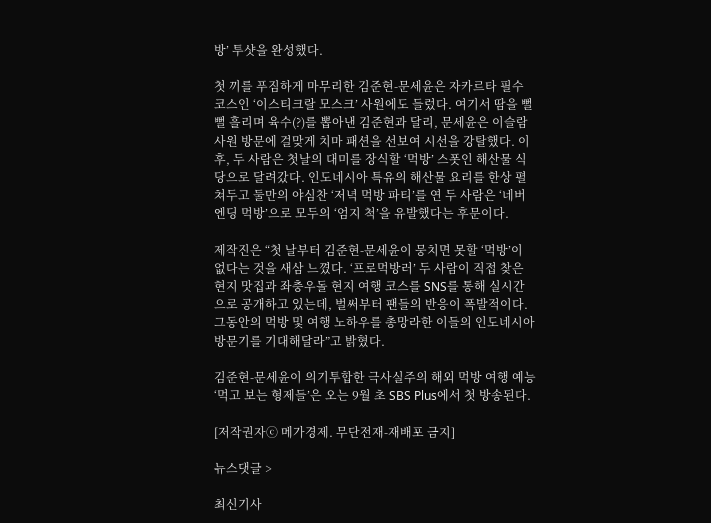방’ 투샷을 완성했다.

첫 끼를 푸짐하게 마무리한 김준현-문세윤은 자카르타 필수 코스인 ‘이스티크랄 모스크’ 사원에도 들렀다. 여기서 땀을 뻘뻘 흘리며 육수(?)를 뽑아낸 김준현과 달리, 문세윤은 이슬람 사원 방문에 걸맞게 치마 패션을 선보여 시선을 강탈했다. 이후, 두 사람은 첫날의 대미를 장식할 ‘먹방’ 스폿인 해산물 식당으로 달려갔다. 인도네시아 특유의 해산물 요리를 한상 펼쳐두고 둘만의 야심찬 ‘저녁 먹방 파티’를 연 두 사람은 ‘네버엔딩 먹방’으로 모두의 ‘엄지 척’을 유발했다는 후문이다.

제작진은 “첫 날부터 김준현-문세윤이 뭉치면 못할 ‘먹방’이 없다는 것을 새삼 느꼈다. ‘프로먹방러’ 두 사람이 직접 찾은 현지 맛집과 좌충우돌 현지 여행 코스를 SNS를 통해 실시간으로 공개하고 있는데, 벌써부터 팬들의 반응이 폭발적이다. 그동안의 먹방 및 여행 노하우를 총망라한 이들의 인도네시아 방문기를 기대해달라”고 밝혔다.

김준현-문세윤이 의기투합한 극사실주의 해외 먹방 여행 예능 ‘먹고 보는 형제들’은 오는 9월 초 SBS Plus에서 첫 방송된다.

[저작권자ⓒ 메가경제. 무단전재-재배포 금지]

뉴스댓글 >

최신기사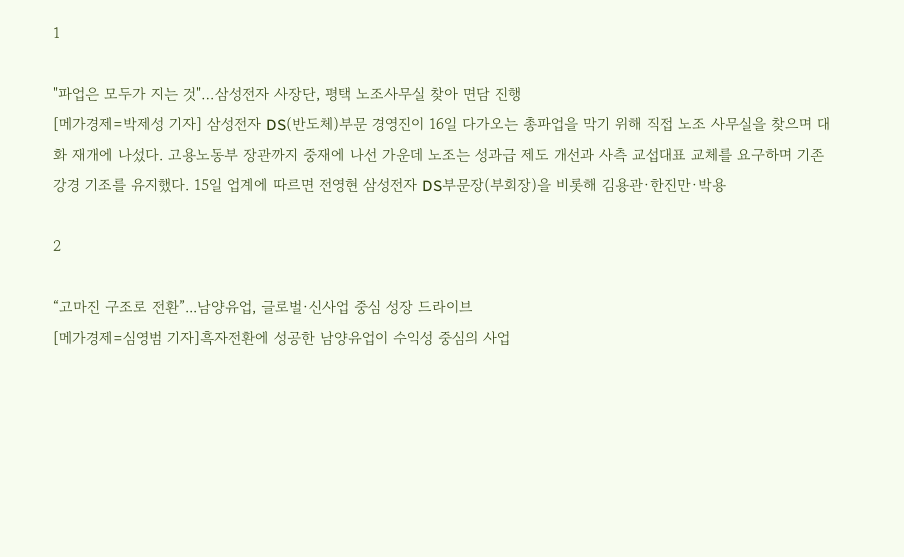1

"파업은 모두가 지는 것"…삼성전자 사장단, 평택 노조사무실 찾아 면담 진행
[메가경제=박제성 기자] 삼성전자 DS(반도체)부문 경영진이 16일 다가오는 총파업을 막기 위해 직접 노조 사무실을 찾으며 대화 재개에 나섰다. 고용노동부 장관까지 중재에 나선 가운데 노조는 성과급 제도 개선과 사측 교섭대표 교체를 요구하며 기존 강경 기조를 유지했다. 15일 업계에 따르면 전영현 삼성전자 DS부문장(부회장)을 비롯해 김용관·한진만·박용

2

“고마진 구조로 전환”...남양유업, 글로벌·신사업 중심 성장 드라이브
[메가경제=심영범 기자]흑자전환에 성공한 남양유업이 수익성 중심의 사업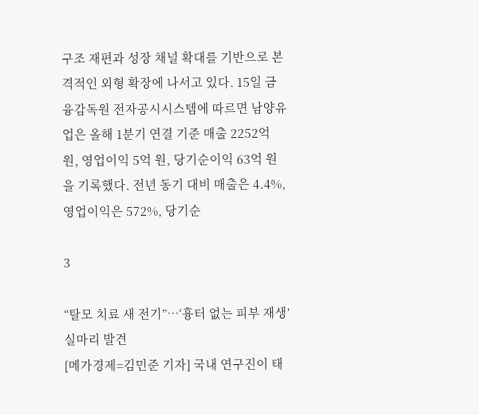구조 재편과 성장 채널 확대를 기반으로 본격적인 외형 확장에 나서고 있다. 15일 금융감독원 전자공시시스템에 따르면 남양유업은 올해 1분기 연결 기준 매출 2252억 원, 영업이익 5억 원, 당기순이익 63억 원을 기록했다. 전년 동기 대비 매출은 4.4%, 영업이익은 572%, 당기순

3

“탈모 치료 새 전기”…‘흉터 없는 피부 재생’ 실마리 발견
[메가경제=김민준 기자] 국내 연구진이 태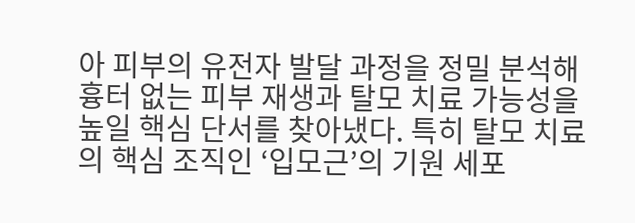아 피부의 유전자 발달 과정을 정밀 분석해 흉터 없는 피부 재생과 탈모 치료 가능성을 높일 핵심 단서를 찾아냈다. 특히 탈모 치료의 핵심 조직인 ‘입모근’의 기원 세포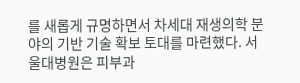를 새롭게 규명하면서 차세대 재생의학 분야의 기반 기술 확보 토대를 마련했다. 서울대병원은 피부과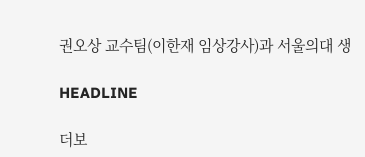권오상 교수팀(이한재 임상강사)과 서울의대 생

HEADLINE

더보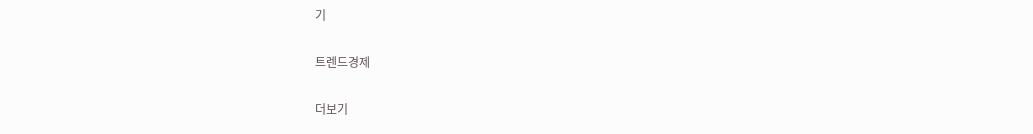기

트렌드경제

더보기